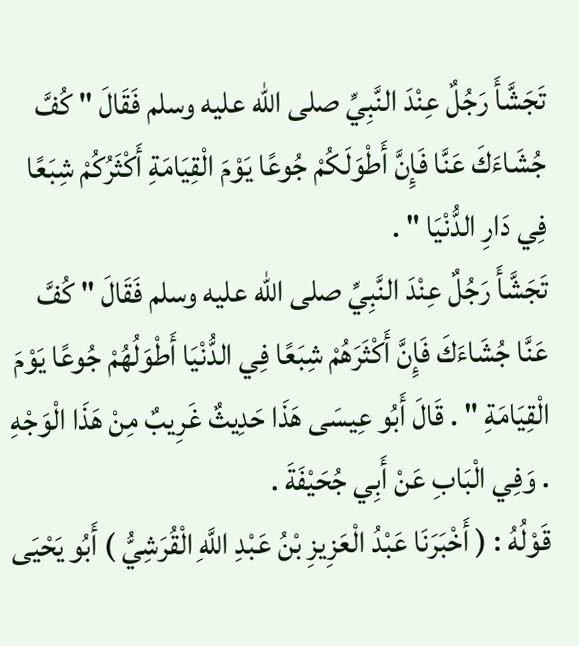تَجَشَّأَ رَجُلٌ عِنْدَ النَّبِيِّ صلى الله عليه وسلم فَقَالَ " كُفَّ جُشَاءَكَ عَنَّا فَإِنَّ أَطْوَلَكُمْ جُوعًا يَوْمَ الْقِيَامَةِ أَكْثَرُكُمْ شِبَعًا فِي دَارِ الدُّنْيَا " .
تَجَشَّأَ رَجُلٌ عِنْدَ النَّبِيِّ صلى الله عليه وسلم فَقَالَ " كُفَّ عَنَّا جُشَاءَكَ فَإِنَّ أَكْثَرَهُمْ شِبَعًا فِي الدُّنْيَا أَطْوَلُهُمْ جُوعًا يَوْمَ الْقِيَامَةِ " . قَالَ أَبُو عِيسَى هَذَا حَدِيثٌ غَرِيبٌ مِنْ هَذَا الْوَجْهِ . وَفِي الْبَابِ عَنْ أَبِي جُحَيْفَةَ .
قَوْلُهُ : ( أَخْبَرَنَا عَبْدُ الْعَزِيزِ بْنُ عَبْدِ اللَّهِ الْقُرَشِيُّ ) أَبُو يَحْيَى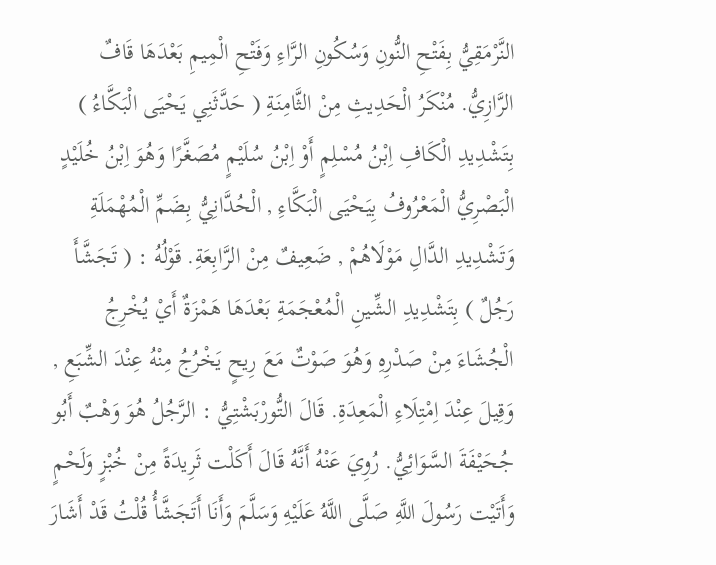النَّرْمَقِيُّ بِفَتْحِ النُّونِ وَسُكُونِ الرَّاءِ وَفَتْحِ الْمِيمِ بَعْدَهَا قَافٌ الرَّازِيُّ. مُنْكَرُ الْحَدِيثِ مِنْ الثَّامِنَةِ ( حَدَّثَنِي يَحْيَى الْبَكَّاءُ ) بِتَشْدِيدِ الْكَافِ اِبْنُ مُسْلِمٍ أَوْ اِبْنُ سُلَيْمٍ مُصَغَّرًا وَهُوَ اِبْنُ خُلَيْدٍ الْبَصْرِيُّ الْمَعْرُوفُ بِيَحْيَى الْبَكَّاءِ , الْحُدَّانِيُّ بِضَمِّ الْمُهْمَلَةِ وَتَشْدِيدِ الدَّالِ مَوْلَاهُمْ , ضَعِيفٌ مِنْ الرَّابِعَةِ. قَوْلُهُ : ( تَجَشَّأَ رَجُلٌ ) بِتَشْدِيدِ الشِّينِ الْمُعْجَمَةِ بَعْدَهَا هَمْزَةٌ أَيْ يُخْرِجُ الْجُشَاءَ مِنْ صَدْرِهِ وَهُوَ صَوْتٌ مَعَ رِيحٍ يَخْرُجُ مِنْهُ عِنْدَ الشِّبَعِ , وَقِيلَ عِنْدَ اِمْتِلَاءِ الْمَعِدَةِ. قَالَ التُّورْبَشْتِيُّ : الرَّجُلُ هُوَ وَهْبٌ أَبُو جُحَيْفَةَ السَّوَائِيُّ. رُوِيَ عَنْهُ أَنَّهُ قَالَ أَكَلْت ثَرِيدَةً مِنْ خُبْزٍ وَلَحْمٍ وَأَتَيْت رَسُولَ اللَّهِ صَلَّى اللَّهُ عَلَيْهِ وَسَلَّمَ وَأَنَا أَتَجَشَّأُ قُلْتُ قَدْ أَشَارَ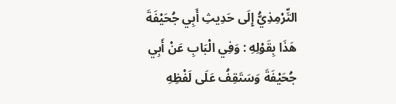التِّرْمِذِيُّ إِلَى حَدِيثِ أَبِي جُحَيْفَةَ هَذَا بِقَوْلِهِ : وَفِي الْبَابِ عَنْ أَبِي جُحَيْفَةَ وَسَتَقِفُ عَلَى لَفْظِهِ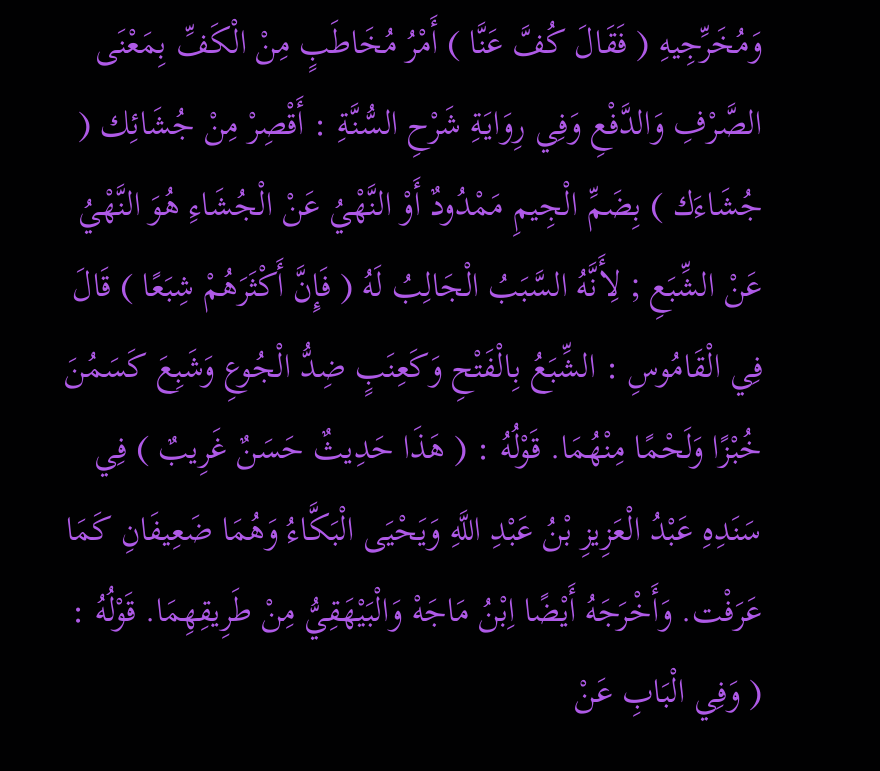وَمُخَرِّجِيهِ ( فَقَالَ كُفَّ عَنَّا ) أَمْرُ مُخَاطَبٍ مِنْ الْكَفِّ بِمَعْنَى الصَّرْفِ وَالدَّفْعِ وَفِي رِوَايَةِ شَرْحِ السُّنَّةِ : أَقْصِرْ مِنْ جُشَائِك ( جُشَاءَك ) بِضَمِّ الْجِيمِ مَمْدُودٌ أَوْ النَّهْيُ عَنْ الْجُشَاءِ هُوَ النَّهْيُ عَنْ الشِّبَعِ ; لِأَنَّهُ السَّبَبُ الْجَالِبُ لَهُ ( فَإِنَّ أَكْثَرَهُمْ شِبَعًا ) قَالَ فِي الْقَامُوسِ : الشِّبَعُ بِالْفَتْحِ وَكَعِنَبٍ ضِدُّ الْجُوعِ وَشَبِعَ كَسَمُنَ خُبْزًا وَلَحْمًا مِنْهُمَا. قَوْلُهُ : ( هَذَا حَدِيثٌ حَسَنٌ غَرِيبٌ ) فِي سَنَدِهِ عَبْدُ الْعَزِيزِ بْنُ عَبْدِ اللَّهِ وَيَحْيَى الْبَكَّاءُ وَهُمَا ضَعِيفَانِ كَمَا عَرَفْت. وَأَخْرَجَهُ أَيْضًا اِبْنُ مَاجَهْ وَالْبَيْهَقِيُّ مِنْ طَرِيقِهِمَا. قَوْلُهُ : ( وَفِي الْبَابِ عَنْ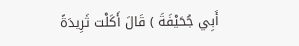أَبِي جُحَيْفَةَ ) قَالَ أَكَلْت ثَرِيدَةً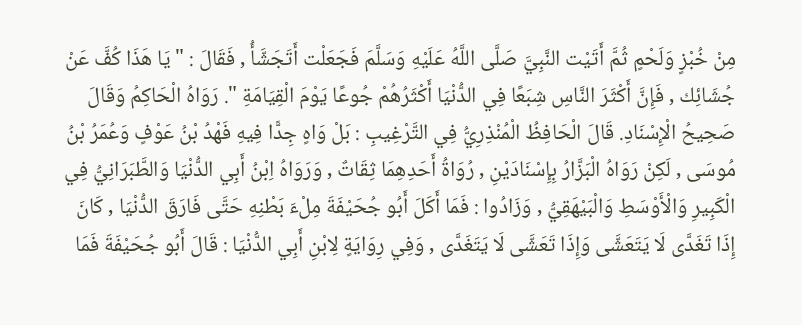مِنْ خُبْزٍ وَلَحْمٍ ثُمَّ أَتَيْت النَّبِيَّ صَلَّى اللَّهُ عَلَيْهِ وَسَلَّمَ فَجَعَلْت أَتَجَشَّأُ , فَقَالَ : " يَا هَذَا كُفَّ عَنْ جُشَائِك , فَإِنَّ أَكْثَرَ النَّاسِ شِبَعًا فِي الدُّنْيَا أَكْثَرُهُمْ جُوعًا يَوْمَ الْقِيَامَةِ ". رَوَاهُ الْحَاكِمُ وَقَالَ صَحِيحُ الْإِسْنَادِ. قَالَ الْحَافِظُ الْمُنْذِرِيُّ فِي التَّرْغِيبِ : بَلْ وَاهٍ جِدًّا فِيهِ فَهْدُ بْنُ عَوْفٍ وَعُمَرُ بْنُ مُوسَى , لَكِنْ رَوَاهُ الْبَزَّارُ بِإِسْنَادَيْنِ , رُوَاةُ أَحَدِهِمَا ثِقَاتٌ , وَرَوَاهُ اِبْنُ أَبِي الدُّنْيَا وَالطَّبَرَانِيُّ فِي الْكَبِيرِ وَالْأَوْسَطِ وَالْبَيْهَقِيُّ , وَزَادُوا : فَمَا أَكَلَ أَبُو جُحَيْفَةَ مِلْءَ بَطْنِهِ حَتَّى فَارَقَ الدُّنْيَا , كَانَ إِذَا تَغَدَّى لَا يَتَعَشَّى وَإِذَا تَعَشَّى لَا يَتَغَدَّى , وَفِي رِوَايَةٍ لِابْنِ أَبِي الدُّنْيَا : قَالَ أَبُو جُحَيْفَةَ فَمَا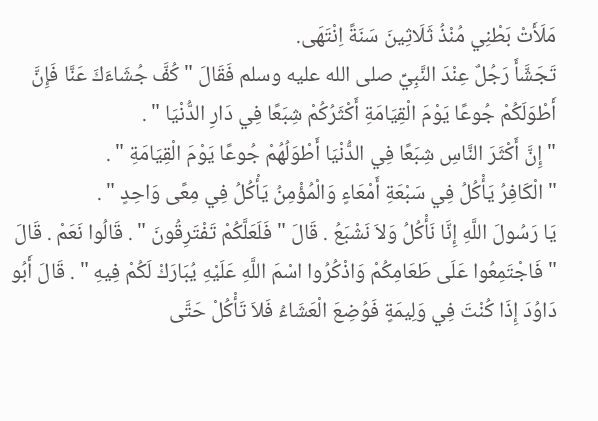مَلَأَتْ بَطْنِي مُنْذُ ثَلَاثِينَ سَنَةً اِنْتَهَى.
تَجَشَّأَ رَجُلٌ عِنْدَ النَّبِيِّ صلى الله عليه وسلم فَقَالَ " كُفَّ جُشَاءَكَ عَنَّا فَإِنَّ أَطْوَلَكُمْ جُوعًا يَوْمَ الْقِيَامَةِ أَكْثَرُكُمْ شِبَعًا فِي دَارِ الدُّنْيَا " .
" إِنَّ أَكْثَرَ النَّاسِ شِبَعًا فِي الدُّنْيَا أَطْوَلُهُمْ جُوعًا يَوْمَ الْقِيَامَةِ " .
" الْكَافِرُ يَأْكُلُ فِي سَبْعَةِ أَمْعَاءٍ وَالْمُؤْمِنُ يَأْكُلُ فِي مِعًى وَاحِدٍ " .
يَا رَسُولَ اللَّهِ إِنَّا نَأْكُلُ وَلاَ نَشْبَعُ . قَالَ " فَلَعَلَّكُمْ تَفْتَرِقُونَ " . قَالُوا نَعَمْ . قَالَ " فَاجْتَمِعُوا عَلَى طَعَامِكُمْ وَاذْكُرُوا اسْمَ اللَّهِ عَلَيْهِ يُبَارَكْ لَكُمْ فِيهِ " . قَالَ أَبُو دَاوُدَ إِذَا كُنْتَ فِي وَلِيمَةٍ فَوُضِعَ الْعَشَاءُ فَلاَ تَأْكُلْ حَتَّى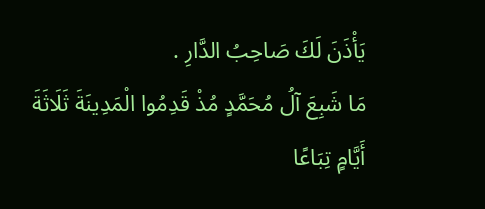يَأْذَنَ لَكَ صَاحِبُ الدَّارِ .
مَا شَبِعَ آلُ مُحَمَّدٍ مُذْ قَدِمُوا الْمَدِينَةَ ثَلَاثَةَ أَيَّامٍ تِبَاعًا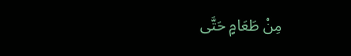مِنْ طَعَامٍ حَتَّى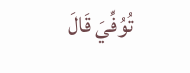تُوُفِّيَ قَالَ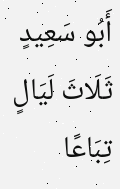أَبُو سَعِيدٍ ثَلَاثَ لَيَالٍ تِبَاعًا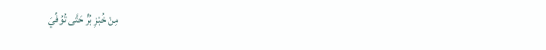مِنْ خُبْزِ بُرٍّ حَتَّى تُوُفِّيَ